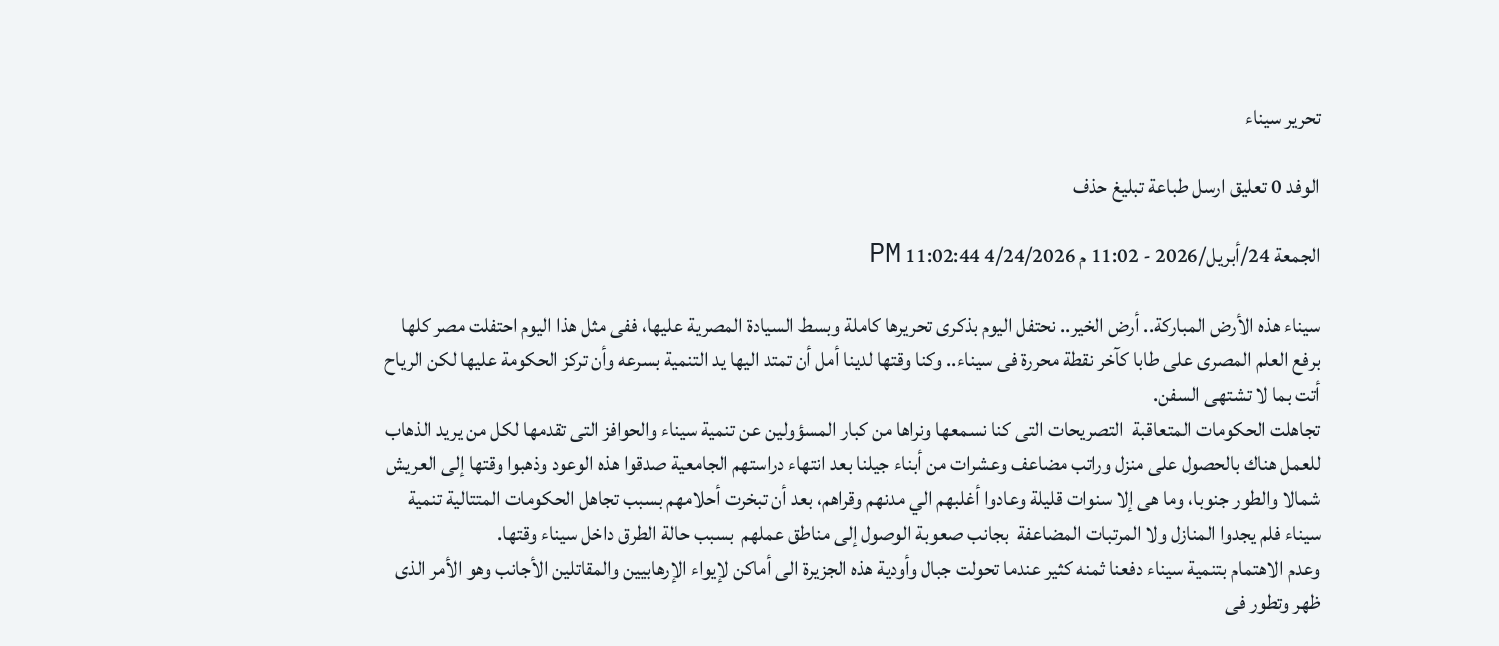تحرير سيناء

الوفد 0 تعليق ارسل طباعة تبليغ حذف

الجمعة 24/أبريل/2026 - 11:02 م 4/24/2026 11:02:44 PM

سيناء هذه الأرض المباركة.. أرض الخير.. نحتفل اليوم بذكرى تحريرها كاملة وبسط السيادة المصرية عليها، ففى مثل هذا اليوم احتفلت مصر كلها برفع العلم المصرى على طابا كآخر نقطة محررة فى سيناء.. وكنا وقتها لدينا أمل أن تمتد اليها يد التنمية بسرعه وأن تركز الحكومة عليها لكن الرياح أتت بما لا تشتهى السفن.
تجاهلت الحكومات المتعاقبة  التصريحات التى كنا نسمعها ونراها من كبار المسؤولين عن تنمية سيناء والحوافز التى تقدمها لكل من يريد الذهاب للعمل هناك بالحصول على منزل وراتب مضاعف وعشرات من أبناء جيلنا بعد انتهاء دراستهم الجامعية صدقوا هذه الوعود وذهبوا وقتها إلى العريش شمالا والطور جنوبا، وما هى إلا سنوات قليلة وعادوا أغلبهم الي مدنهم وقراهم، بعد أن تبخرت أحلامهم بسبب تجاهل الحكومات المتتالية تنمية سيناء فلم يجدوا المنازل ولا المرتبات المضاعفة  بجانب صعوبة الوصول إلى مناطق عملهم  بسبب حالة الطرق داخل سيناء وقتها.
وعدم الاهتمام بتنمية سيناء دفعنا ثمنه كثير عندما تحولت جبال وأودية هذه الجزيرة الى أماكن لإيواء الإرهابيين والمقاتلين الأجانب وهو الأمر الذى ظهر وتطور فى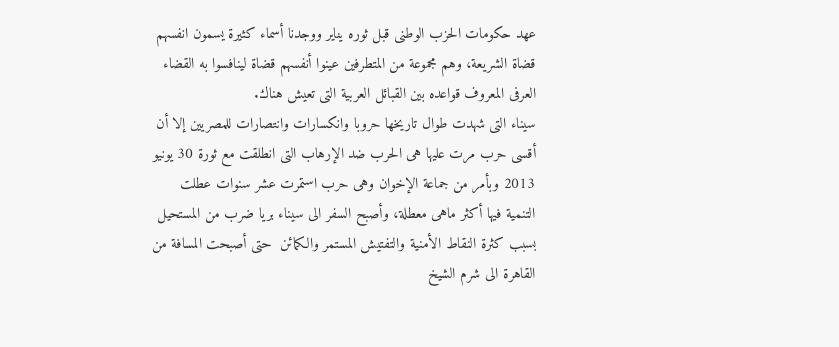عهد حكومات الحزب الوطنى قبل ثوره يناير ووجدنا أسماء كثيرة يسمون انفسهم قضاة الشريعة، وهم مجموعة من المتطرفين عينوا أنفسهم قضاة لينافسوا به القضاء العرفى المعروف قواعده بين القبائل العربية التى تعيش هناك.
سيناء التى شهدت طوال تاريخها حروبا وانكسارات وانتصارات للمصريين إلا أن أقسى حرب مرت عليها هى الحرب ضد الإرهاب التى انطلقت مع ثورة 30 يونيو 2013 وبأمر من جماعة الإخوان وهى حرب استمرت عشر سنوات عطلت التنمية فيها أكثر ماهى معطلة، وأصبح السفر الى سيناء بريا ضرب من المستحيل بسبب كثرة النقاط الأمنية والتفتيش المستمر والكمائن  حتى أصبحت المسافة من القاهرة الى شرم الشيخ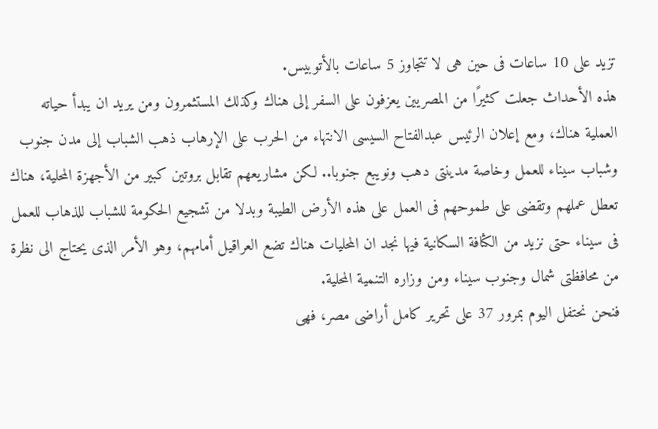تزيد على 10 ساعات فى حين هى لا تتجاوز 5 ساعات بالأتوبيس.
هذه الأحداث جعلت كثيرًا من المصريين يعزفون على السفر إلى هناك وكذلك المستثمرون ومن يريد ان يبدأ حياته العملية هناك، ومع إعلان الرئيس عبدالفتاح السيسى الانتهاء من الحرب على الإرهاب ذهب الشباب إلى مدن جنوب وشباب سيناء للعمل وخاصة مدينتى دهب ونويبع جنوبا.. لكن مشاريعهم تقابل بروتين كبير من الأجهزة المحلية، هناك تعطل عملهم وتقضى على طموحهم فى العمل على هذه الأرض الطيبة وبدلا من تشجيع الحكومة للشباب للذهاب للعمل  فى سيناء حتى نزيد من الكثافة السكانية فيها نجد ان المحليات هناك تضع العراقيل أمامهم، وهو الأمر الذى يحتاج الى نظرة من محافظتى شمال وجنوب سيناء ومن وزاره التنمية المحلية.
فنحن نحتفل اليوم بمرور 37 على تحرير كامل أراضى مصر، فهى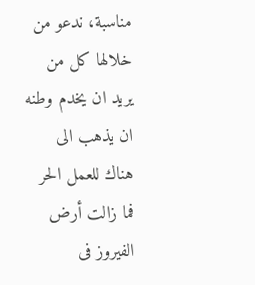مناسبة، ندعو من خلالها كل من يريد ان يخدم وطنه ان يذهب الى هناك للعمل الحر فما زالت أرض الفيروز فى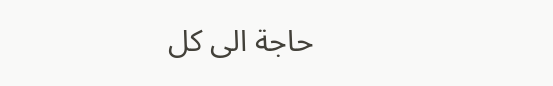حاجة الى كل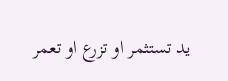يد تستثمر او تزرع او تعمر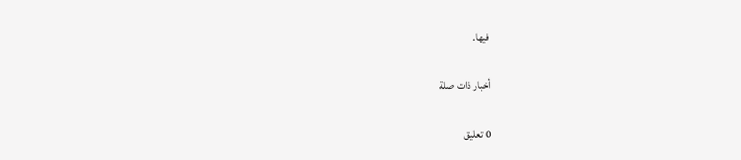فيها.

أخبار ذات صلة

0 تعليق